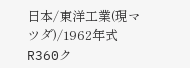日本/東洋工業(現マツダ)/1962年式
R360ク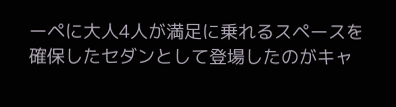ーペに大人4人が満足に乗れるスペースを確保したセダンとして登場したのがキャ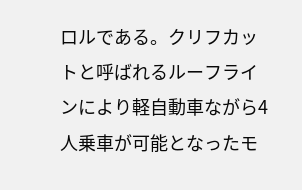ロルである。クリフカットと呼ばれるルーフラインにより軽自動車ながら4人乗車が可能となったモ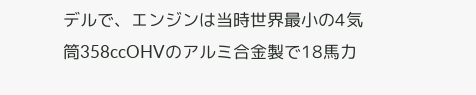デルで、エンジンは当時世界最小の4気筒358ccOHVのアルミ合金製で18馬力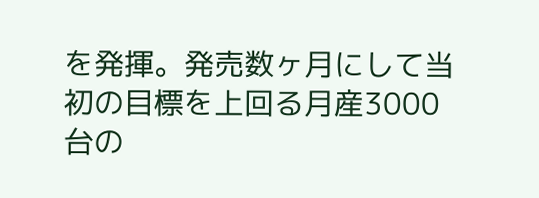を発揮。発売数ヶ月にして当初の目標を上回る月産3000台の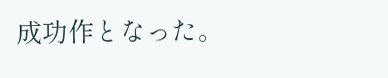成功作となった。